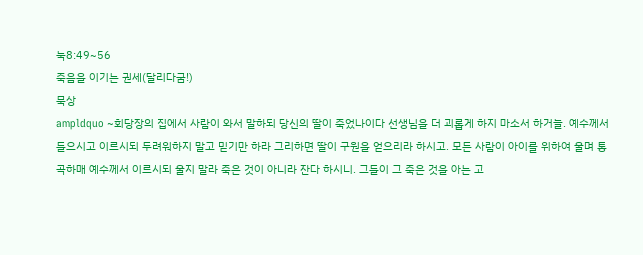눅8:49~56
죽음을 이기는 권세(달리다굼!)
묵상
ampldquo ~회당장의 집에서 사람이 와서 말하되 당신의 딸이 죽었나이다 선생님을 더 괴롭게 하지 마소서 하거늘. 예수께서 들으시고 이르시되 두려워하지 말고 믿기만 하라 그리하면 딸이 구원을 얻으리라 하시고. 모든 사람이 아이를 위하여 울며 통곡하매 예수께서 이르시되 울지 말라 죽은 것이 아니라 잔다 하시니. 그들이 그 죽은 것을 아는 고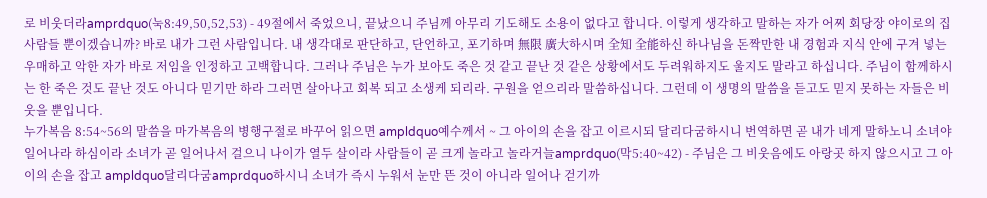로 비웃더라amprdquo(눅8:49,50,52,53) - 49절에서 죽었으니, 끝났으니 주님께 아무리 기도해도 소용이 없다고 합니다. 이렇게 생각하고 말하는 자가 어찌 회당장 야이로의 집 사람들 뿐이겠습니까? 바로 내가 그런 사람입니다. 내 생각대로 판단하고, 단언하고, 포기하며 無限 廣大하시며 全知 全能하신 하나님을 돈짝만한 내 경험과 지식 안에 구겨 넣는 우매하고 악한 자가 바로 저임을 인정하고 고백합니다. 그러나 주님은 누가 보아도 죽은 것 같고 끝난 것 같은 상황에서도 두려워하지도 울지도 말라고 하십니다. 주님이 함께하시는 한 죽은 것도 끝난 것도 아니다 믿기만 하라 그러면 살아나고 회복 되고 소생케 되리라. 구원을 얻으리라 말씀하십니다. 그런데 이 생명의 말씀을 듣고도 믿지 못하는 자들은 비웃을 뿐입니다.
누가복음 8:54~56의 말씀을 마가복음의 병행구절로 바꾸어 읽으면 ampldquo예수께서 ~ 그 아이의 손을 잡고 이르시되 달리다굼하시니 번역하면 곧 내가 네게 말하노니 소녀야 일어나라 하심이라 소녀가 곧 일어나서 걸으니 나이가 열두 살이라 사람들이 곧 크게 놀라고 놀라거늘amprdquo(막5:40~42) - 주님은 그 비웃음에도 아랑곳 하지 않으시고 그 아이의 손을 잡고 ampldquo달리다굼amprdquo하시니 소녀가 즉시 누워서 눈만 뜬 것이 아니라 일어나 걷기까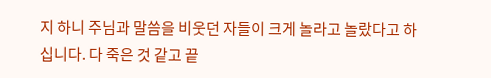지 하니 주님과 말씀을 비웃던 자들이 크게 놀라고 놀랐다고 하십니다. 다 죽은 것 같고 끝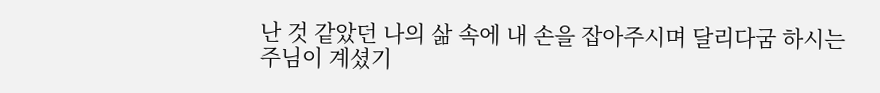난 것 같았던 나의 삶 속에 내 손을 잡아주시며 달리다굼 하시는 주님이 계셨기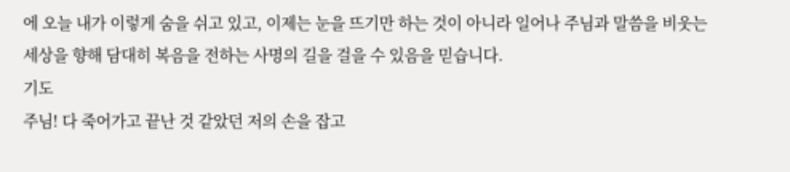에 오늘 내가 이렇게 숨을 쉬고 있고, 이제는 눈을 뜨기만 하는 것이 아니라 일어나 주님과 말씀을 비웃는 세상을 향해 담대히 복음을 전하는 사명의 길을 걸을 수 있음을 믿습니다.
기도
주님! 다 죽어가고 끝난 것 같았던 저의 손을 잡고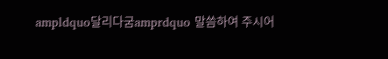ampldquo달리다굼amprdquo 말씀하여 주시어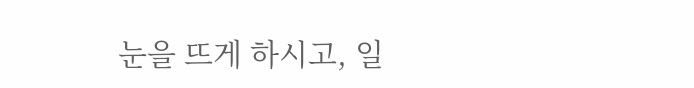눈을 뜨게 하시고, 일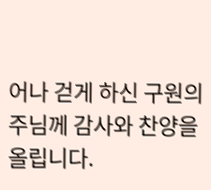어나 걷게 하신 구원의 주님께 감사와 찬양을 올립니다.